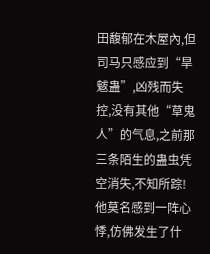田馥郁在木屋內,但司马只感应到“旱魃蛊”,凶残而失控,没有其他“草鬼人”的气息,之前那三条陌生的蛊虫凭空消失,不知所踪!他莫名感到一阵心悸,仿佛发生了什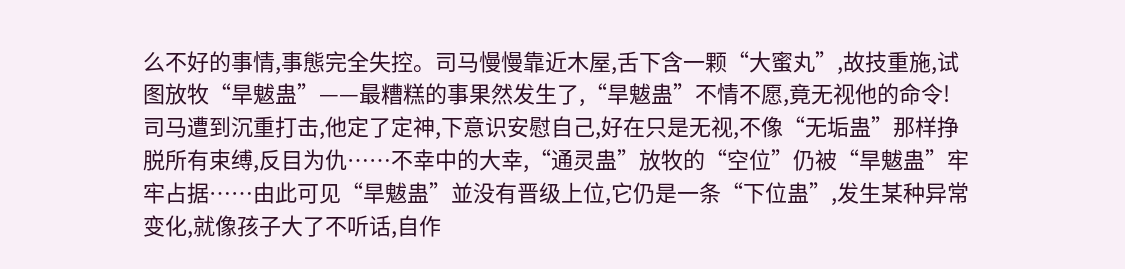么不好的事情,事態完全失控。司马慢慢靠近木屋,舌下含一颗“大蜜丸”,故技重施,试图放牧“旱魃蛊”——最糟糕的事果然发生了,“旱魃蛊”不情不愿,竟无视他的命令!
司马遭到沉重打击,他定了定神,下意识安慰自己,好在只是无视,不像“无垢蛊”那样挣脱所有束缚,反目为仇……不幸中的大幸,“通灵蛊”放牧的“空位”仍被“旱魃蛊”牢牢占据……由此可见“旱魃蛊”並没有晋级上位,它仍是一条“下位蛊”,发生某种异常变化,就像孩子大了不听话,自作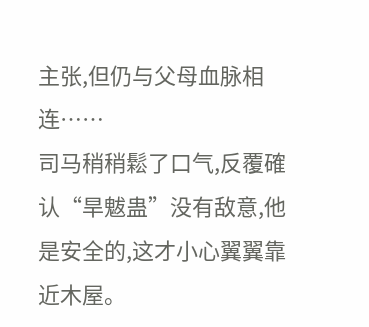主张,但仍与父母血脉相连……
司马稍稍鬆了口气,反覆確认“旱魃蛊”没有敌意,他是安全的,这才小心翼翼靠近木屋。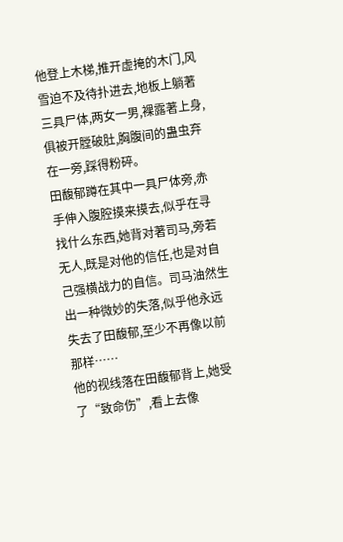他登上木梯,推开虚掩的木门,风雪迫不及待扑进去,地板上躺著三具尸体,两女一男,裸露著上身,俱被开膛破肚,胸腹间的蛊虫弃在一旁,踩得粉碎。
田馥郁蹲在其中一具尸体旁,赤手伸入腹腔摸来摸去,似乎在寻找什么东西,她背对著司马,旁若无人,既是对他的信任,也是对自己强横战力的自信。司马油然生出一种微妙的失落,似乎他永远失去了田馥郁,至少不再像以前那样……
他的视线落在田馥郁背上,她受了“致命伤”,看上去像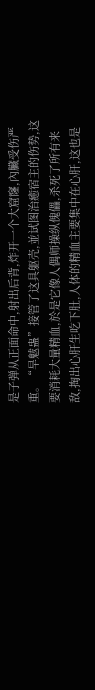是子弹从正面命中,射出后背,炸开一个大窟窿,內臟受伤严重。“旱魃蛊”接管了这具躯壳,並试图治癒宿主的伤势,这要消耗大量精血,於是它像人偶师操纵傀儡,杀死了所有来敌,掏出心肝生吃下肚,人体的精血主要集中在心肝,这也是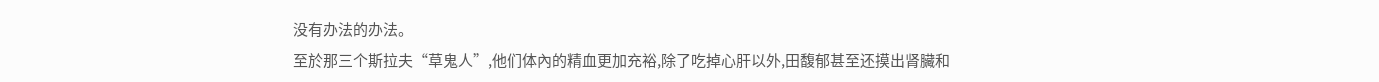没有办法的办法。
至於那三个斯拉夫“草鬼人”,他们体內的精血更加充裕,除了吃掉心肝以外,田馥郁甚至还摸出肾臟和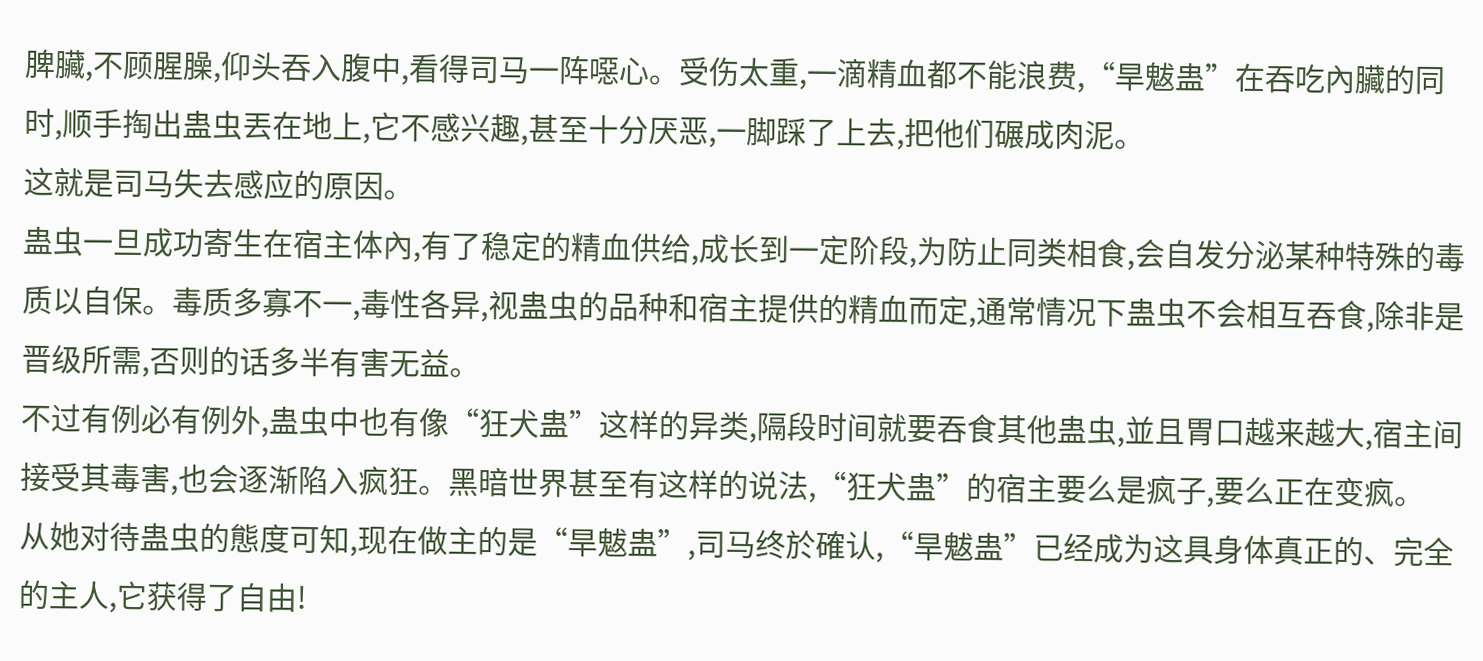脾臟,不顾腥臊,仰头吞入腹中,看得司马一阵噁心。受伤太重,一滴精血都不能浪费,“旱魃蛊”在吞吃內臟的同时,顺手掏出蛊虫丟在地上,它不感兴趣,甚至十分厌恶,一脚踩了上去,把他们碾成肉泥。
这就是司马失去感应的原因。
蛊虫一旦成功寄生在宿主体內,有了稳定的精血供给,成长到一定阶段,为防止同类相食,会自发分泌某种特殊的毒质以自保。毒质多寡不一,毒性各异,视蛊虫的品种和宿主提供的精血而定,通常情况下蛊虫不会相互吞食,除非是晋级所需,否则的话多半有害无益。
不过有例必有例外,蛊虫中也有像“狂犬蛊”这样的异类,隔段时间就要吞食其他蛊虫,並且胃口越来越大,宿主间接受其毒害,也会逐渐陷入疯狂。黑暗世界甚至有这样的说法,“狂犬蛊”的宿主要么是疯子,要么正在变疯。
从她对待蛊虫的態度可知,现在做主的是“旱魃蛊”,司马终於確认,“旱魃蛊”已经成为这具身体真正的、完全的主人,它获得了自由!